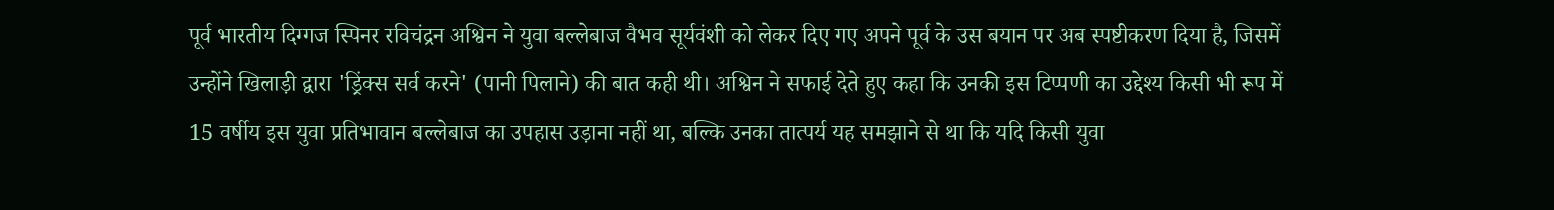पूर्व भारतीय दिग्गज स्पिनर रविचंद्रन अश्विन ने युवा बल्लेबाज वैभव सूर्यवंशी को लेकर दिए गए अपने पूर्व के उस बयान पर अब स्पष्टीकरण दिया है, जिसमें उन्होंने खिलाड़ी द्वारा 'ड्रिंक्स सर्व करने' (पानी पिलाने) की बात कही थी। अश्विन ने सफाई देते हुए कहा कि उनकी इस टिप्पणी का उद्देश्य किसी भी रूप में 15 वर्षीय इस युवा प्रतिभावान बल्लेबाज का उपहास उड़ाना नहीं था, बल्कि उनका तात्पर्य यह समझाने से था कि यदि किसी युवा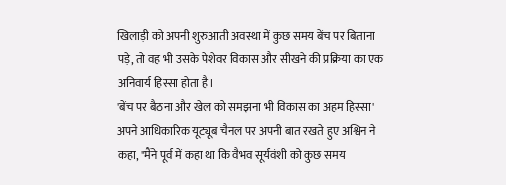खिलाड़ी को अपनी शुरुआती अवस्था में कुछ समय बेंच पर बिताना पड़े, तो वह भी उसके पेशेवर विकास और सीखने की प्रक्रिया का एक अनिवार्य हिस्सा होता है।
'बेंच पर बैठना और खेल को समझना भी विकास का अहम हिस्सा'
अपने आधिकारिक यूट्यूब चैनल पर अपनी बात रखते हुए अश्विन ने कहा, "मैंने पूर्व में कहा था कि वैभव सूर्यवंशी को कुछ समय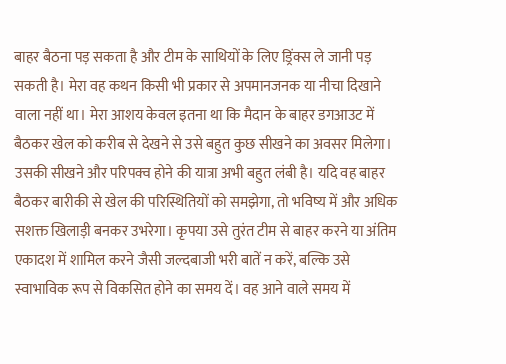बाहर बैठना पड़ सकता है और टीम के साथियों के लिए ड्रिंक्स ले जानी पड़ सकती है। मेरा वह कथन किसी भी प्रकार से अपमानजनक या नीचा दिखाने वाला नहीं था। मेरा आशय केवल इतना था कि मैदान के बाहर डगआउट में बैठकर खेल को करीब से देखने से उसे बहुत कुछ सीखने का अवसर मिलेगा। उसकी सीखने और परिपक्व होने की यात्रा अभी बहुत लंबी है। यदि वह बाहर बैठकर बारीकी से खेल की परिस्थितियों को समझेगा, तो भविष्य में और अधिक सशक्त खिलाड़ी बनकर उभरेगा। कृपया उसे तुरंत टीम से बाहर करने या अंतिम एकादश में शामिल करने जैसी जल्दबाजी भरी बातें न करें, बल्कि उसे स्वाभाविक रूप से विकसित होने का समय दें। वह आने वाले समय में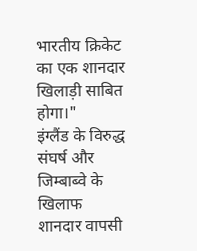भारतीय क्रिकेट का एक शानदार खिलाड़ी साबित होगा।"
इंग्लैंड के विरुद्ध संघर्ष और जिम्बाब्वे के खिलाफ शानदार वापसी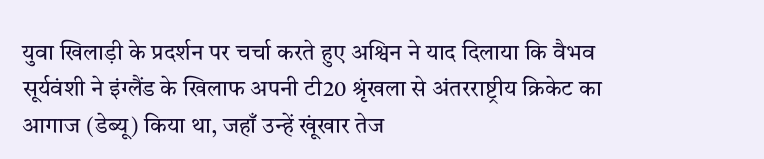युवा खिलाड़ी के प्रदर्शन पर चर्चा करते हुए अश्विन ने याद दिलाया कि वैभव सूर्यवंशी ने इंग्लैंड के खिलाफ अपनी टी20 श्रृंखला से अंतरराष्ट्रीय क्रिकेट का आगाज (डेब्यू) किया था, जहाँ उन्हें खूंखार तेज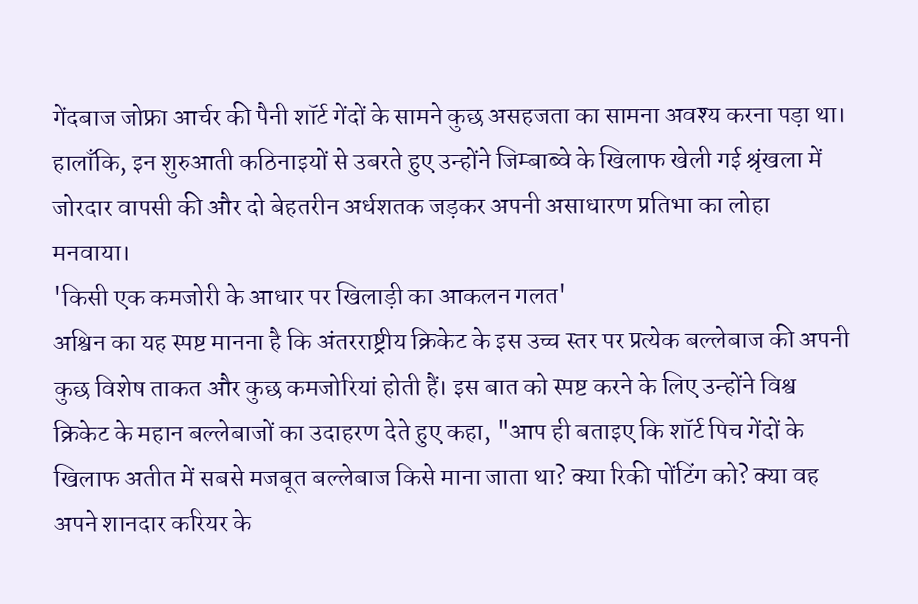गेंदबाज जोफ्रा आर्चर की पैनी शॉर्ट गेंदों के सामने कुछ असहजता का सामना अवश्य करना पड़ा था। हालाँकि, इन शुरुआती कठिनाइयों से उबरते हुए उन्होंने जिम्बाब्वे के खिलाफ खेली गई श्रृंखला में जोरदार वापसी की और दो बेहतरीन अर्धशतक जड़कर अपनी असाधारण प्रतिभा का लोहा मनवाया।
'किसी एक कमजोरी के आधार पर खिलाड़ी का आकलन गलत'
अश्विन का यह स्पष्ट मानना है कि अंतरराष्ट्रीय क्रिकेट के इस उच्च स्तर पर प्रत्येक बल्लेबाज की अपनी कुछ विशेष ताकत और कुछ कमजोरियां होती हैं। इस बात को स्पष्ट करने के लिए उन्होंने विश्व क्रिकेट के महान बल्लेबाजों का उदाहरण देते हुए कहा, "आप ही बताइए कि शॉर्ट पिच गेंदों के खिलाफ अतीत में सबसे मजबूत बल्लेबाज किसे माना जाता था? क्या रिकी पोंटिंग को? क्या वह अपने शानदार करियर के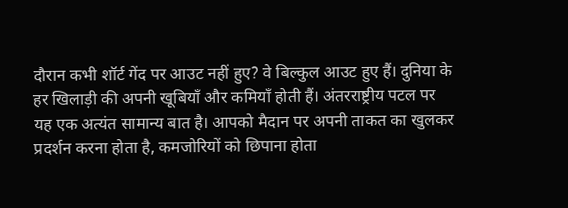दौरान कभी शॉर्ट गेंद पर आउट नहीं हुए? वे बिल्कुल आउट हुए हैं। दुनिया के हर खिलाड़ी की अपनी खूबियाँ और कमियाँ होती हैं। अंतरराष्ट्रीय पटल पर यह एक अत्यंत सामान्य बात है। आपको मैदान पर अपनी ताकत का खुलकर प्रदर्शन करना होता है, कमजोरियों को छिपाना होता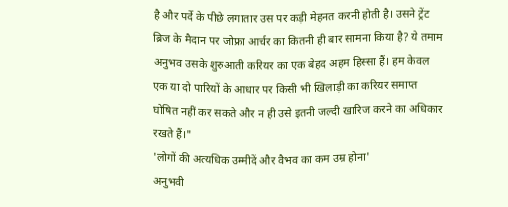है और पर्दे के पीछे लगातार उस पर कड़ी मेहनत करनी होती है। उसने ट्रेंट ब्रिज के मैदान पर जोफ्रा आर्चर का कितनी ही बार सामना किया है? ये तमाम अनुभव उसके शुरुआती करियर का एक बेहद अहम हिस्सा हैं। हम केवल एक या दो पारियों के आधार पर किसी भी खिलाड़ी का करियर समाप्त घोषित नहीं कर सकते और न ही उसे इतनी जल्दी खारिज करने का अधिकार रखते हैं।"
'लोगों की अत्यधिक उम्मीदें और वैभव का कम उम्र होना'
अनुभवी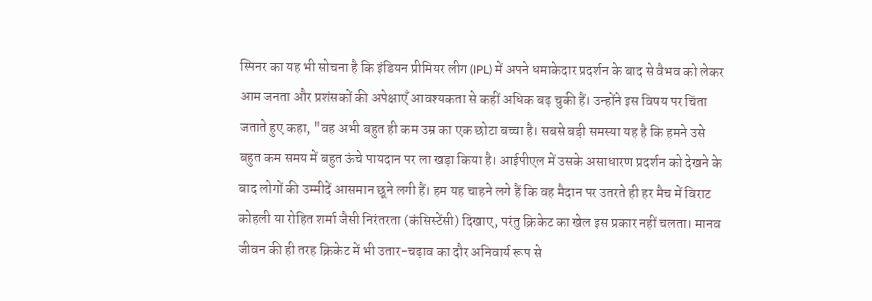स्पिनर का यह भी सोचना है कि इंडियन प्रीमियर लीग (IPL) में अपने धमाकेदार प्रदर्शन के बाद से वैभव को लेकर आम जनता और प्रशंसकों की अपेक्षाएँ आवश्यकता से कहीं अधिक बढ़ चुकी हैं। उन्होंने इस विषय पर चिंता जताते हुए कहा, "वह अभी बहुत ही कम उम्र का एक छोटा बच्चा है। सबसे बड़ी समस्या यह है कि हमने उसे बहुत कम समय में बहुत ऊंचे पायदान पर ला खड़ा किया है। आईपीएल में उसके असाधारण प्रदर्शन को देखने के बाद लोगों की उम्मीदें आसमान छूने लगी हैं। हम यह चाहने लगे हैं कि वह मैदान पर उतरते ही हर मैच में विराट कोहली या रोहित शर्मा जैसी निरंतरता (कंसिस्टेंसी) दिखाए, परंतु क्रिकेट का खेल इस प्रकार नहीं चलता। मानव जीवन की ही तरह क्रिकेट में भी उतार-चढ़ाव का दौर अनिवार्य रूप से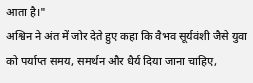आता है।"
अश्विन ने अंत में जोर देते हुए कहा कि वैभव सूर्यवंशी जैसे युवा को पर्याप्त समय, समर्थन और धैर्य दिया जाना चाहिए,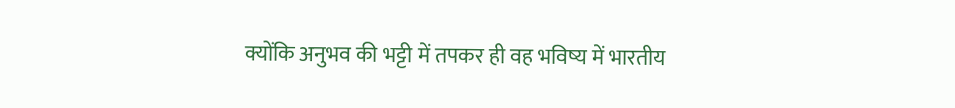क्योंकि अनुभव की भट्टी में तपकर ही वह भविष्य में भारतीय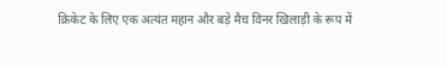क्रिकेट के लिए एक अत्यंत महान और बड़े मैच विनर खिलाड़ी के रूप में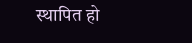स्थापित हो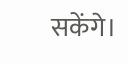सकेंगे।